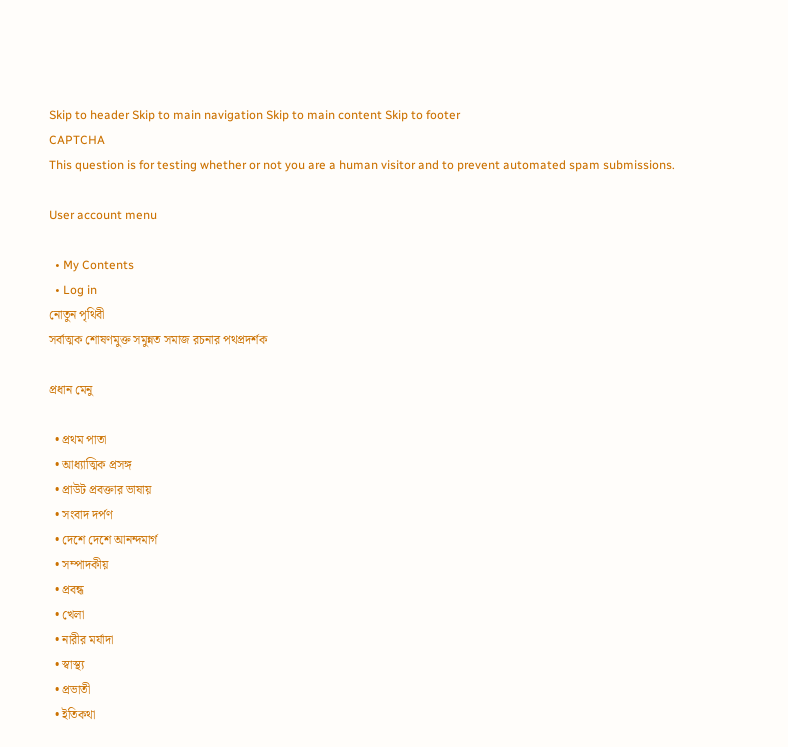Skip to header Skip to main navigation Skip to main content Skip to footer
CAPTCHA
This question is for testing whether or not you are a human visitor and to prevent automated spam submissions.

User account menu

  • My Contents
  • Log in
নোতুন পৃথিবী
সর্বাত্মক শোষণমুক্ত সমুন্নত সমাজ রচনার পথপ্রদর্শক

প্রধান মেনু

  • প্রথম পাতা
  • আধ্যাত্মিক প্রসঙ্গ
  • প্রাউট প্রবক্তার ভাষায়
  • সংবাদ দর্পণ
  • দেশে দেশে আনন্দমার্গ
  • সম্পাদকীয়
  • প্রবন্ধ
  • খেলা
  • নারীর মর্যাদা
  • স্বাস্থ্য
  • প্রভাতী
  • ইতিকথা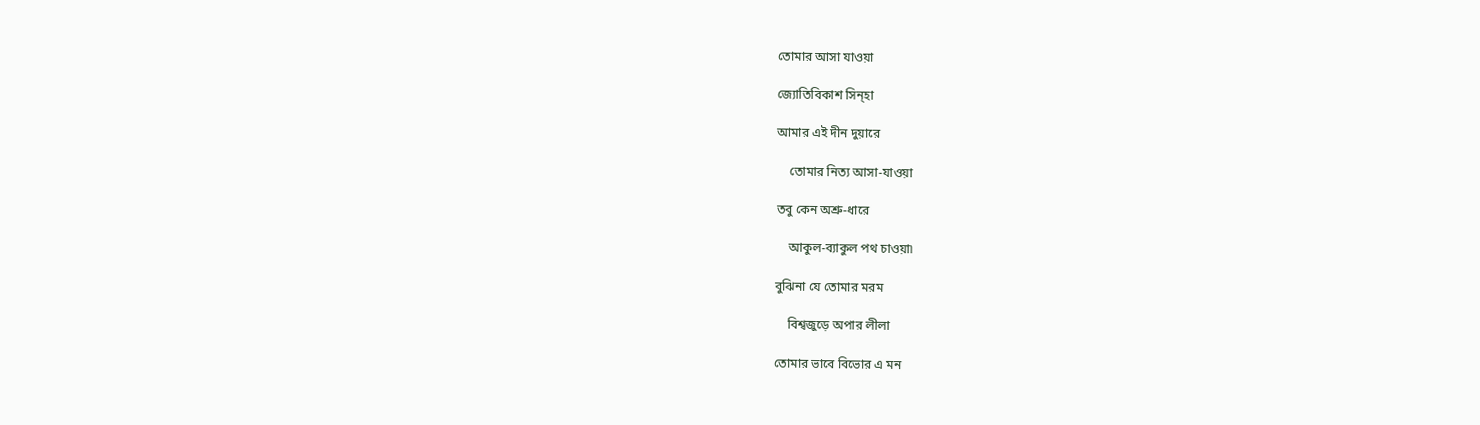তোমার আসা যাওয়া

জ্যোতিবিকাশ সিন্‌হা

আমার এই দীন দুয়ারে

    তোমার নিত্য আসা-যাওয়া

তবু কেন অশ্রু-ধারে

    আকুল-ব্যাকুল পথ চাওয়া৷

বুঝিনা যে তোমার মরম

    বিশ্বজুড়ে অপার লীলা

তোমার ভাবে বিভোর এ মন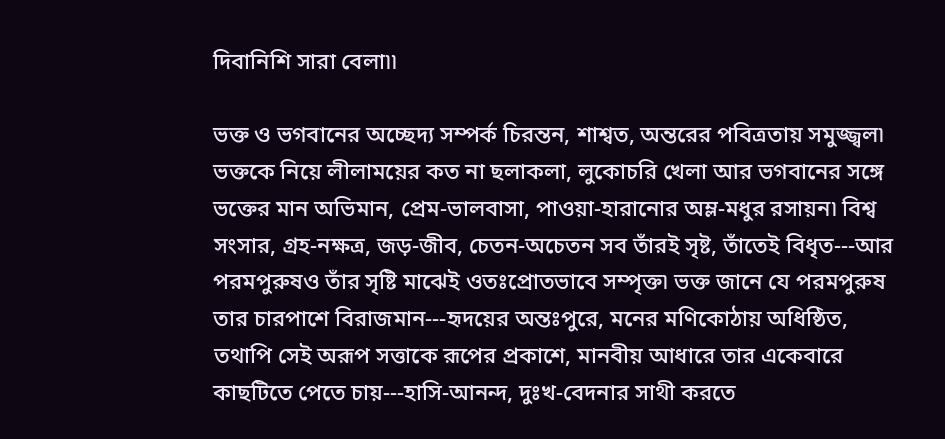দিবানিশি সারা বেলা৷৷

ভক্ত ও ভগবানের অচ্ছেদ্য সম্পর্ক চিরন্তন, শাশ্বত, অন্তরের পবিত্রতায় সমুজ্জ্বল৷ ভক্তকে নিয়ে লীলাময়ের কত না ছলাকলা, লুকোচরি খেলা আর ভগবানের সঙ্গে ভক্তের মান অভিমান, প্রেম-ভালবাসা, পাওয়া-হারানোর অম্ল-মধুর রসায়ন৷ বিশ্ব সংসার, গ্রহ-নক্ষত্র, জড়-জীব, চেতন-অচেতন সব তাঁরই সৃষ্ট, তাঁতেই বিধৃত---আর পরমপুরুষও তাঁর সৃষ্টি মাঝেই ওতঃপ্রোতভাবে সম্পৃক্ত৷ ভক্ত জানে যে পরমপুরুষ তার চারপাশে বিরাজমান---হৃদয়ের অন্তঃপুরে, মনের মণিকোঠায় অধিষ্ঠিত, তথাপি সেই অরূপ সত্তাকে রূপের প্রকাশে, মানবীয় আধারে তার একেবারে কাছটিতে পেতে চায়---হাসি-আনন্দ, দুঃখ-বেদনার সাথী করতে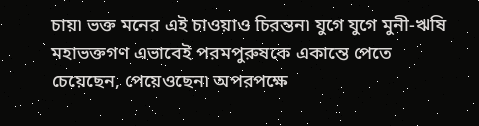চায়৷ ভক্ত মনের এই চাওয়াও চিরন্তন৷ যুগে যুগে মুনী-ঋষি মহাভক্তগণ এভাবেই পরমপুরুষকে একান্তে পেতে চেয়েছেন, পেয়েওছেন৷ অপরপক্ষে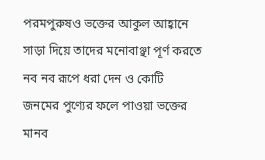পরমপুরুষও ভক্তের আকুল আহ্বানে সাড়া দিয়ে তাদের মনোবাঞ্ছা পূর্ণ করতে নব নব রূপে ধরা দেন ও কোটি জনমের পুণ্যের ফলে পাওয়া ভক্তের মানব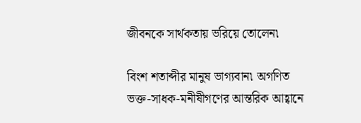জীবনকে সার্থকতায় ভরিয়ে তোলেন৷

বিংশ শতাব্দীর মানুষ ভাগ্যবান৷ অগণিত ভক্ত-সাধক-মনীষীগণের আন্তরিক আহ্বানে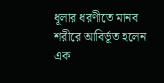ধূলার ধরণীতে মানব শরীরে আবির্ভূত হলেন এক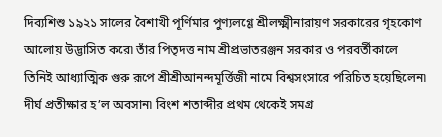দিব্যশিশু ১৯২১ সালের বৈশাখী পূর্ণিমার পুণ্যলগ্ণে শ্রীলক্ষ্মীনারায়ণ সরকারের গৃহকোণ আলোয় উদ্ভাসিত করে৷ তাঁর পিতৃদত্ত নাম শ্রীপ্রভাতরঞ্জন সরকার ও পরবর্তীকালে তিনিই আধ্যাত্মিক গুরু রূপে শ্রীশ্রীআনন্দমূর্ত্তিজী নামে বিশ্বসংসারে পরিচিত হয়েছিলেন৷ দীর্ঘ প্রতীক্ষার হ’ল অবসান৷ বিংশ শতাব্দীর প্রথম থেকেই সমগ্র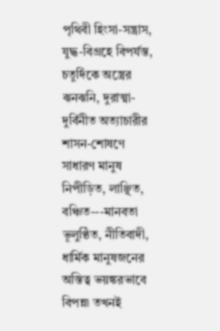পৃথিবী হিংসা-সন্ত্রাস, যুদ্ধ-বিগ্রহে বিপর্যস্ত, চতুর্দিকে অস্ত্রের ঝনঝনি, দুরাত্মা-দুর্বিনীত অত্যাচারীর শাসন-শোষণে সাধারণ মানুষ নিপীড়িত, লাঞ্ছিত, বঞ্চিত---মানবতা ভূলুণ্ঠিত, নীতিবাদী, ধার্মিক মানুষজনের অস্তিত্ব ভয়ঙ্করভাবে বিপন্ন৷ তখনই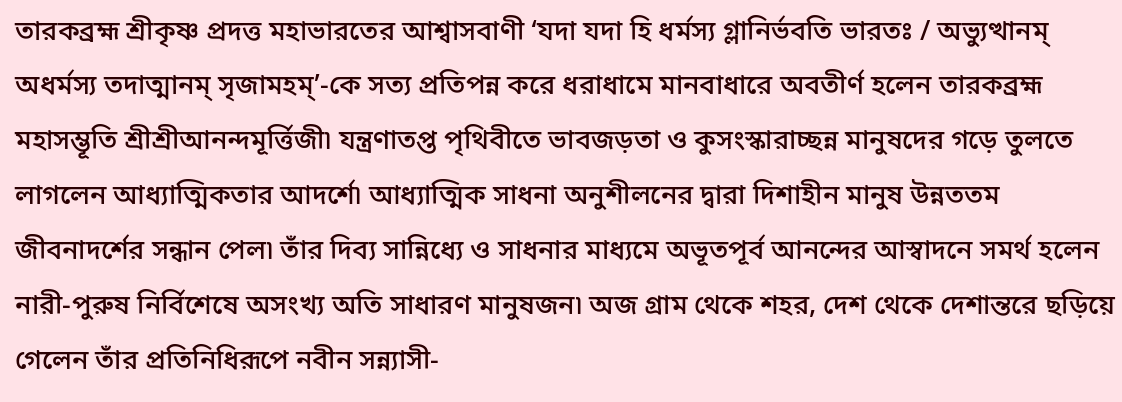তারকব্রহ্ম শ্রীকৃষ্ণ প্রদত্ত মহাভারতের আশ্বাসবাণী ‘যদা যদা হি ধর্মস্য গ্লানির্ভবতি ভারতঃ / অভ্যুত্থানম্‌ অধর্মস্য তদাত্মানম্‌ সৃজামহম্‌’-কে সত্য প্রতিপন্ন করে ধরাধামে মানবাধারে অবতীর্ণ হলেন তারকব্রহ্ম মহাসম্ভূতি শ্রীশ্রীআনন্দমূর্ত্তিজী৷ যন্ত্রণাতপ্ত পৃথিবীতে ভাবজড়তা ও কুসংস্কারাচ্ছন্ন মানুষদের গড়ে তুলতে লাগলেন আধ্যাত্মিকতার আদর্শে৷ আধ্যাত্মিক সাধনা অনুশীলনের দ্বারা দিশাহীন মানুষ উন্নততম জীবনাদর্শের সন্ধান পেল৷ তাঁর দিব্য সান্নিধ্যে ও সাধনার মাধ্যমে অভূতপূর্ব আনন্দের আস্বাদনে সমর্থ হলেন নারী-পুরুষ নির্বিশেষে অসংখ্য অতি সাধারণ মানুষজন৷ অজ গ্রাম থেকে শহর, দেশ থেকে দেশান্তরে ছড়িয়ে গেলেন তাঁর প্রতিনিধিরূপে নবীন সন্ন্যাসী-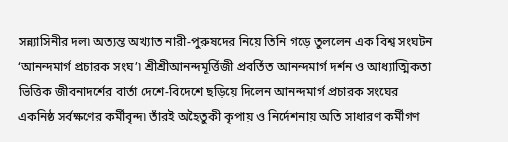সন্ন্যাসিনীর দল৷ অত্যন্ত অখ্যাত নারী-পুরুষদের নিয়ে তিনি গড়ে তুললেন এক বিশ্ব সংঘটন ‘আনন্দমার্গ প্রচারক সংঘ’৷ শ্রীশ্রীআনন্দমূর্ত্তিজী প্রবর্তিত আনন্দমার্গ দর্শন ও আধ্যাত্মিকতা ভিত্তিক জীবনাদর্শের বার্তা দেশে-বিদেশে ছড়িয়ে দিলেন আনন্দমার্গ প্রচারক সংঘের একনিষ্ঠ সর্বক্ষণের কর্মীবৃন্দ৷ তাঁরই অহৈতুকী কৃপায় ও নির্দেশনায় অতি সাধারণ কর্মীগণ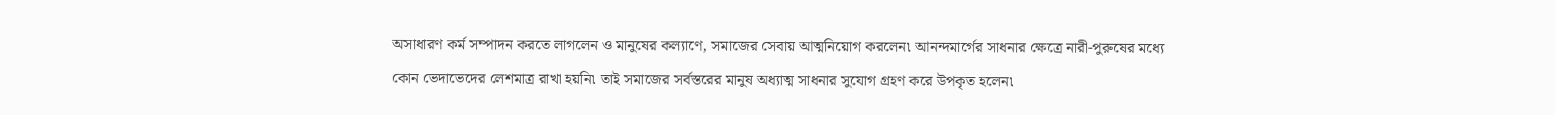অসাধারণ কর্ম সম্পাদন করতে লাগলেন ও মানুষের কল্যাণে, সমাজের সেবায় আত্মনিয়োগ করলেন৷ আনন্দমার্গের সাধনার ক্ষেত্রে নারী-পুরুষের মধ্যে কোন ভেদাভেদের লেশমাত্র রাখা হয়নি৷ তাই সমাজের সর্বস্তরের মানুষ অধ্যাত্ম সাধনার সুযোগ গ্রহণ করে উপকৃত হলেন৷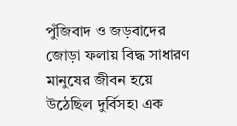পুঁজিবাদ ও জড়বাদের জোড়া ফলায় বিদ্ধ সাধারণ মানুষের জীবন হয়ে উঠেছিল দুর্বিসহ৷ এক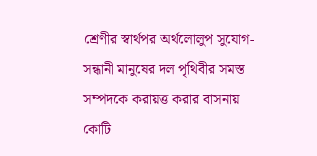শ্রেণীর স্বার্থপর অর্থলোলুপ সুযোগ-সন্ধানী মানুষের দল পৃথিবীর সমস্ত সম্পদকে করায়ত্ত করার বাসনায় কোটি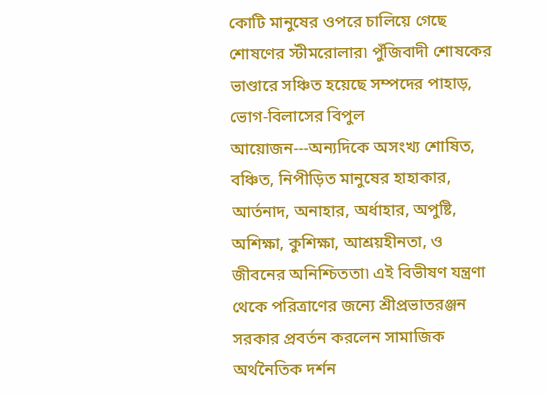কোটি মানুষের ওপরে চালিয়ে গেছে শোষণের স্টীমরোলার৷ পুঁজিবাদী শোষকের ভাণ্ডারে সঞ্চিত হয়েছে সম্পদের পাহাড়, ভোগ-বিলাসের বিপুল আয়োজন---অন্যদিকে অসংখ্য শোষিত, বঞ্চিত, নিপীড়িত মানুষের হাহাকার, আর্তনাদ, অনাহার, অর্ধাহার, অপুষ্টি, অশিক্ষা, কুশিক্ষা, আশ্রয়হীনতা, ও জীবনের অনিশ্চিততা৷ এই বিভীষণ যন্ত্রণা থেকে পরিত্রাণের জন্যে শ্রীপ্রভাতরঞ্জন সরকার প্রবর্তন করলেন সামাজিক অর্থনৈতিক দর্শন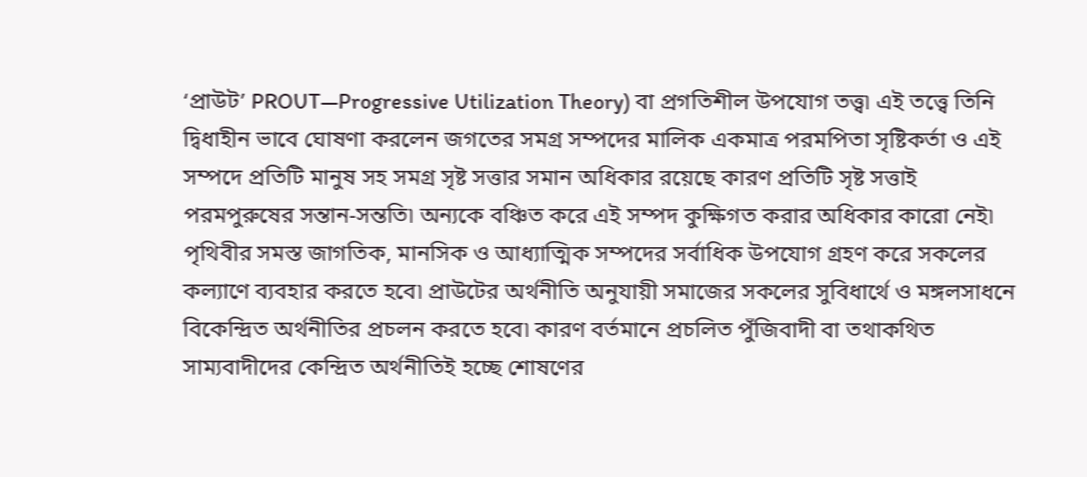‘প্রাউট’ PROUT—Progressive Utilization Theory) বা প্রগতিশীল উপযোগ তত্ত্ব৷ এই তত্ত্বে তিনি দ্বিধাহীন ভাবে ঘোষণা করলেন জগতের সমগ্র সম্পদের মালিক একমাত্র পরমপিতা সৃষ্টিকর্তা ও এই সম্পদে প্রতিটি মানুষ সহ সমগ্র সৃষ্ট সত্তার সমান অধিকার রয়েছে কারণ প্রতিটি সৃষ্ট সত্তাই পরমপুরুষের সন্তান-সন্ততি৷ অন্যকে বঞ্চিত করে এই সম্পদ কুক্ষিগত করার অধিকার কারো নেই৷ পৃথিবীর সমস্ত জাগতিক, মানসিক ও আধ্যাত্মিক সম্পদের সর্বাধিক উপযোগ গ্রহণ করে সকলের কল্যাণে ব্যবহার করতে হবে৷ প্রাউটের অর্থনীতি অনুযায়ী সমাজের সকলের সুবিধার্থে ও মঙ্গলসাধনে বিকেন্দ্রিত অর্থনীতির প্রচলন করতে হবে৷ কারণ বর্তমানে প্রচলিত পুঁজিবাদী বা তথাকথিত সাম্যবাদীদের কেন্দ্রিত অর্থনীতিই হচ্ছে শোষণের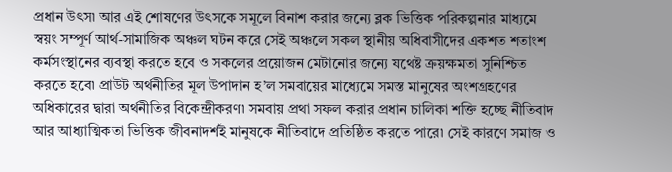প্রধান উৎস৷ আর এই শোষণের উৎসকে সমূলে বিনাশ করার জন্যে ব্লক ভিত্তিক পরিকল্পনার মাধ্যমে স্বয়ং সম্পূর্ণ আর্থ-সামাজিক অঞ্চল ঘটন করে সেই অঞ্চলে সকল স্থানীয় অধিবাসীদের একশত শতাংশ কর্মসংস্থানের ব্যবস্থা করতে হবে ও সকলের প্রয়োজন মেটানোর জন্যে যথেষ্ট ক্রয়ক্ষমতা সুনিশ্চিত করতে হবে৷ প্রাউট অর্থনীতির মূল উপাদান হ’ল সমবায়ের মাধ্যেমে সমস্ত মানুষের অংশগ্রহণের অধিকারের দ্বারা অর্থনীতির বিকেন্দ্রীকরণ৷ সমবায় প্রথা সফল করার প্রধান চালিকা শক্তি হচ্ছে নীতিবাদ আর আধ্যাত্মিকতা ভিত্তিক জীবনাদর্শই মানুষকে নীতিবাদে প্রতিষ্ঠিত করতে পারে৷ সেই কারণে সমাজ ও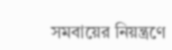সমবায়ের নিয়ন্ত্রণে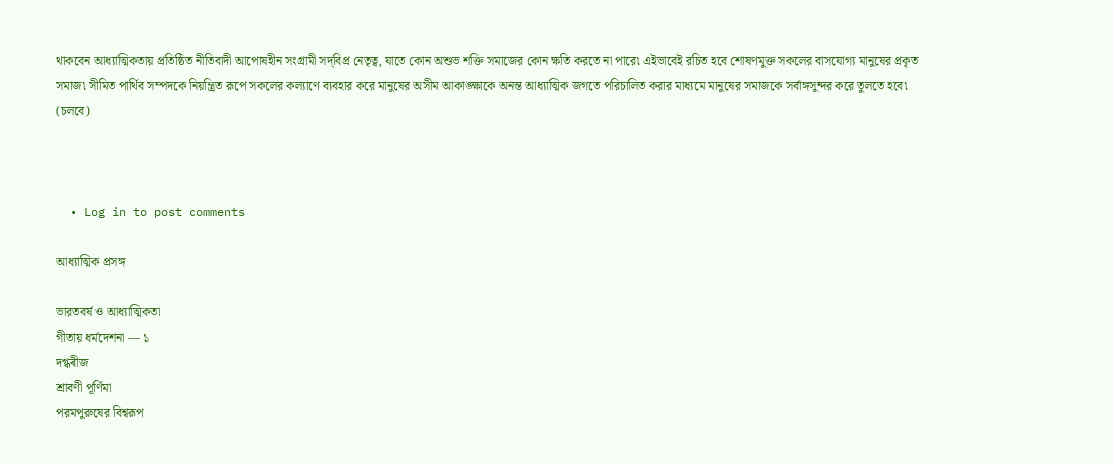থাকবেন আধ্যাত্মিকতায় প্রতিষ্ঠিত নীতিবাদী আপোষহীন সংগ্রামী সদ্‌বিপ্র নেতৃত্ব, যাতে কোন অশুভ শক্তি সমাজের কোন ক্ষতি করতে না পারে৷ এইভাবেই রচিত হবে শোষণমুক্ত সকলের বাসযোগ্য মানুষের প্রকৃত সমাজ৷ সীমিত পার্থিব সম্পদকে নিয়ন্ত্রিত রূপে সকলের কল্যাণে ব্যবহার করে মানুষের অসীম আকাঙ্ক্ষাকে অনন্ত আধ্যাত্মিক জগতে পরিচালিত করার মাধ্যমে মানুষের সমাজকে সর্বাঙ্গসুন্দর করে তুলতে হবে৷ (চলবে)



  • Log in to post comments

আধ্যাত্মিক প্রসঙ্গ

ভারতবর্ষ ও আধ্যাত্মিকতা
গীতায় ধর্মদেশনা –– ১
দগ্ধৰীজ
শ্রাবণী পূর্ণিমা
পরমপুরুষের বিশ্বরূপ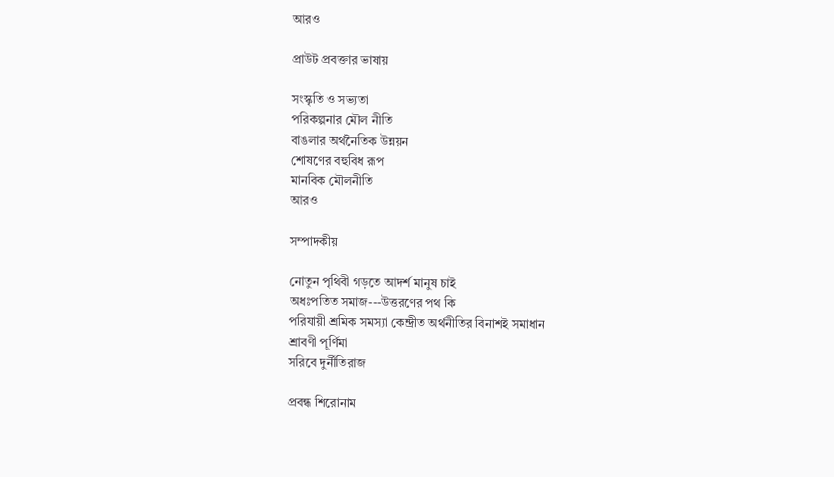আরও

প্রাউট প্রবক্তার ভাষায়

সংস্কৃতি ও সভ্যতা
পরিকল্পনার মৌল নীতি
বাঙলার অর্থনৈতিক উন্নয়ন
শোষণের বহুবিধ রূপ
মানবিক মৌলনীতি
আরও

সম্পাদকীয়

নোতুন পৃথিবী গড়তে আদর্শ মানুষ চাই
অধঃপতিত সমাজ---উত্তরণের পথ কি
পরিযায়ী শ্রমিক সমস্যা কেন্দ্রীত অর্থনীতির বিনাশই সমাধান
শ্রাবণী পূর্ণিমা
সরিবে দুর্নীতিরাজ

প্রবন্ধ শিরোনাম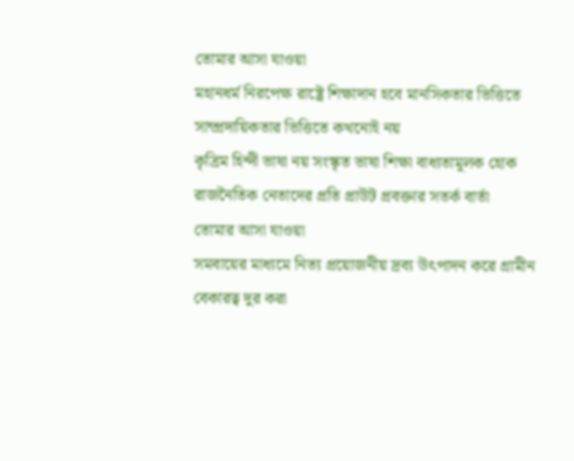তোমার আসা যাওয়া
মহানধর্ম নিরপেক্ষ রাষ্ট্রে শিক্ষাদান হবে মানসিকতার ভিত্তিতে সাম্প্রদায়িকতার ভিত্তিতে কখনোই নয়
কৃত্রিম হিন্দী ভাষা নয় সংস্কৃত ভাষা শিক্ষা বাধ্যতামূলক হোক
রাজনৈতিক নেতাদের প্রতি প্রাউট প্রবক্তার সতর্ক বার্তা
তোমার আসা যাওয়া
সমবায়ের মাধ্যমে নিত্য প্রয়োজনীয় দ্রব্য উৎপাদন করে গ্রামীন বেকারত্ব দুর করা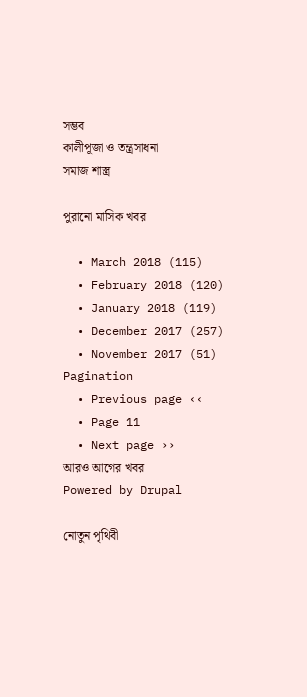সম্ভব
কালীপূজা ও তন্ত্রসাধনা
সমাজ শাস্ত্র

পুরানো মাসিক খবর

  • March 2018 (115)
  • February 2018 (120)
  • January 2018 (119)
  • December 2017 (257)
  • November 2017 (51)
Pagination
  • Previous page ‹‹
  • Page 11
  • Next page ››
আরও আগের খবর
Powered by Drupal

নোতুন পৃথিবী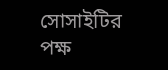সোসাইটির পক্ষ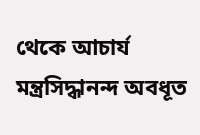থেকে আচার্য মন্ত্রসিদ্ধানন্দ অবধূত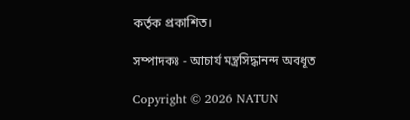কর্তৃক প্রকাশিত।

সম্পাদকঃ - আচার্য মন্ত্রসিদ্ধানন্দ অবধূত

Copyright © 2026 NATUN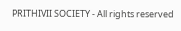PRITHIVII SOCIETY - All rights reserved